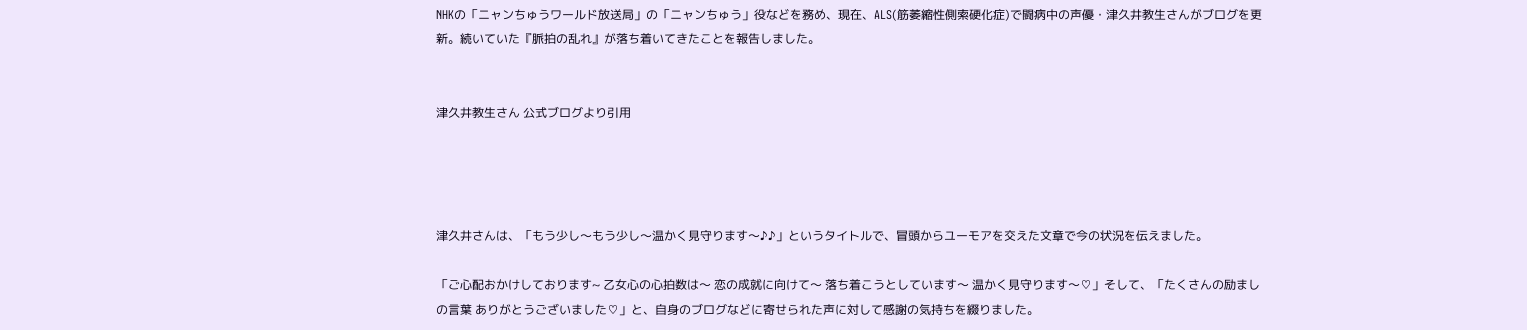NHKの「ニャンちゅうワールド放送局」の「ニャンちゅう」役などを務め、現在、ALS(筋萎縮性側索硬化症)で闘病中の声優・津久井教生さんがブログを更新。続いていた『脈拍の乱れ』が落ち着いてきたことを報告しました。


津久井教生さん 公式ブログより引用




津久井さんは、「もう少し〜もう少し〜温かく見守ります〜♪♪」というタイトルで、冒頭からユーモアを交えた文章で今の状況を伝えました。

「ご心配おかけしております~ 乙女心の心拍数は〜 恋の成就に向けて〜 落ち着こうとしています〜 温かく見守ります〜♡」そして、「たくさんの励ましの言葉 ありがとうございました♡」と、自身のブログなどに寄せられた声に対して感謝の気持ちを綴りました。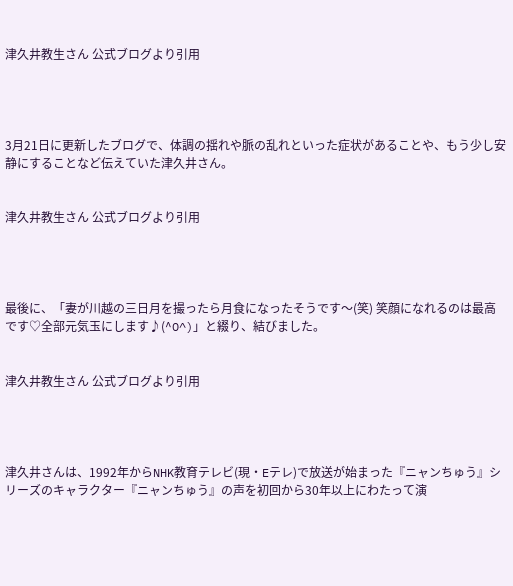津久井教生さん 公式ブログより引用




3月21日に更新したブログで、体調の揺れや脈の乱れといった症状があることや、もう少し安静にすることなど伝えていた津久井さん。


津久井教生さん 公式ブログより引用




最後に、「妻が川越の三日月を撮ったら月食になったそうです〜(笑) 笑顔になれるのは最高です♡全部元気玉にします♪(^O^)」と綴り、結びました。


津久井教生さん 公式ブログより引用




津久井さんは、1992年からNHK教育テレビ(現・Eテレ)で放送が始まった『ニャンちゅう』シリーズのキャラクター『ニャンちゅう』の声を初回から30年以上にわたって演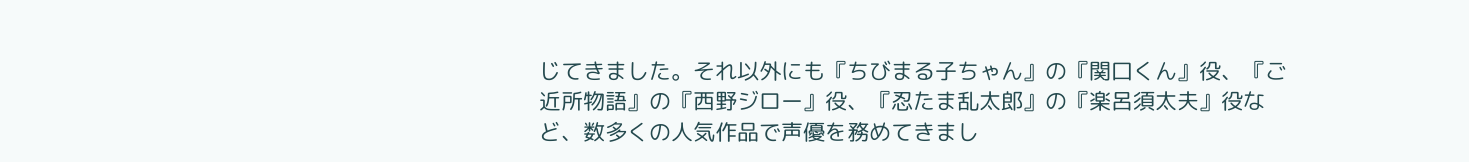じてきました。それ以外にも『ちびまる子ちゃん』の『関口くん』役、『ご近所物語』の『西野ジロー』役、『忍たま乱太郎』の『楽呂須太夫』役など、数多くの人気作品で声優を務めてきまし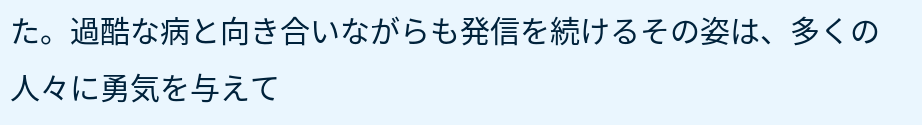た。過酷な病と向き合いながらも発信を続けるその姿は、多くの人々に勇気を与えて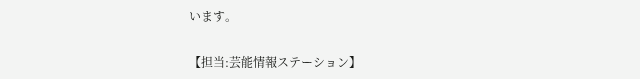います。

【担当:芸能情報ステーション】